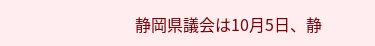静岡県議会は10月5日、静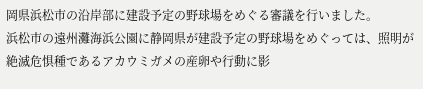岡県浜松市の沿岸部に建設予定の野球場をめぐる審議を行いました。
浜松市の遠州灘海浜公園に静岡県が建設予定の野球場をめぐっては、照明が絶滅危惧種であるアカウミガメの産卵や行動に影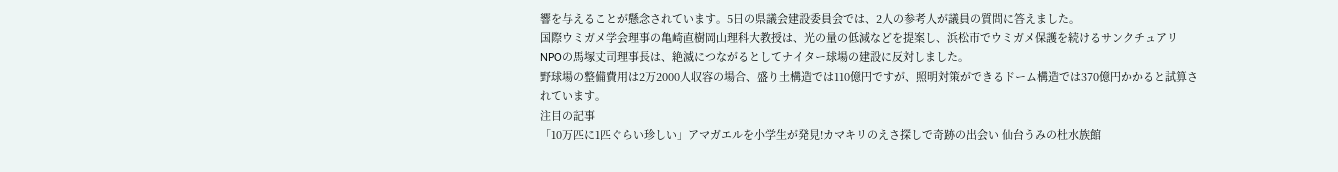響を与えることが懸念されています。5日の県議会建設委員会では、2人の参考人が議員の質問に答えました。
国際ウミガメ学会理事の亀崎直樹岡山理科大教授は、光の量の低減などを提案し、浜松市でウミガメ保護を続けるサンクチュアリNPOの馬塚丈司理事長は、絶滅につながるとしてナイター球場の建設に反対しました。
野球場の整備費用は2万2000人収容の場合、盛り土構造では110億円ですが、照明対策ができるドーム構造では370億円かかると試算されています。
注目の記事
「10万匹に1匹ぐらい珍しい」アマガエルを小学生が発見!カマキリのえさ探しで奇跡の出会い 仙台うみの杜水族館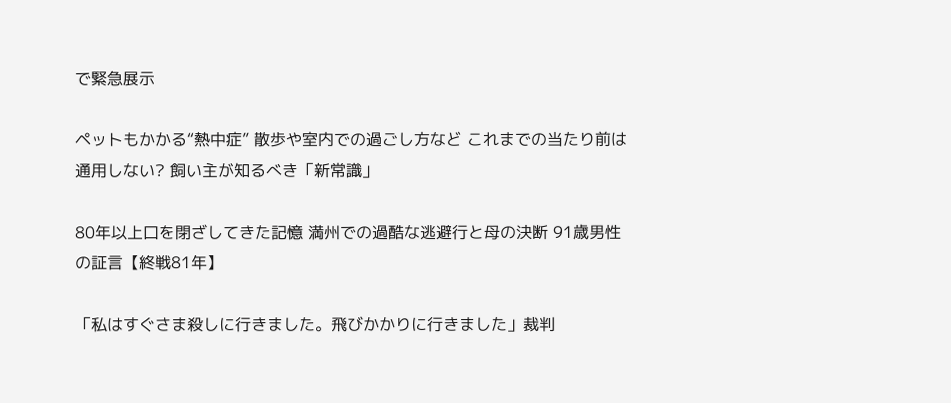で緊急展示

ペットもかかる“熱中症” 散歩や室内での過ごし方など これまでの当たり前は通用しない? 飼い主が知るべき「新常識」

80年以上口を閉ざしてきた記憶 満州での過酷な逃避行と母の決断 91歳男性の証言【終戦81年】

「私はすぐさま殺しに行きました。飛びかかりに行きました」裁判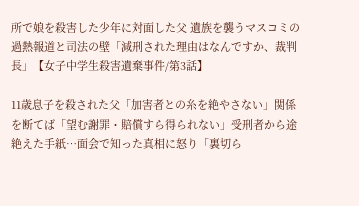所で娘を殺害した少年に対面した父 遺族を襲うマスコミの過熱報道と司法の壁「減刑された理由はなんですか、裁判長」【女子中学生殺害遺棄事件/第3話】

11歳息子を殺された父「加害者との糸を絶やさない」関係を断てば「望む謝罪・賠償すら得られない」受刑者から途絶えた手紙…面会で知った真相に怒り「裏切ら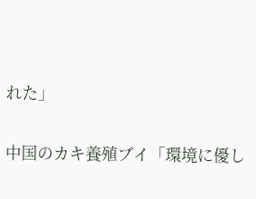れた」

中国のカキ養殖ブイ「環境に優し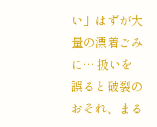い」はずが大量の漂着ごみに… 扱いを誤ると破裂のおそれ、まる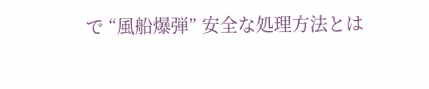で “風船爆弾” 安全な処理方法とは